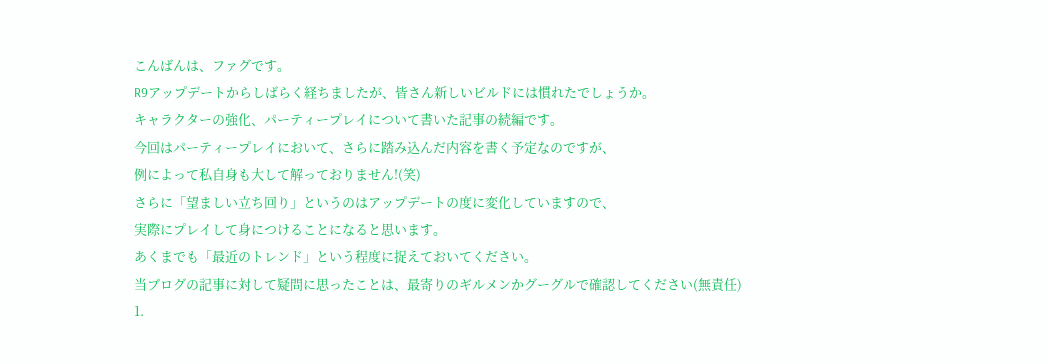こんばんは、ファグです。
R9アップデートからしばらく経ちましたが、皆さん新しいビルドには慣れたでしょうか。
キャラクターの強化、パーティープレイについて書いた記事の続編です。
今回はパーティープレイにおいて、さらに踏み込んだ内容を書く予定なのですが、
例によって私自身も大して解っておりません!(笑)
さらに「望ましい立ち回り」というのはアップデートの度に変化していますので、
実際にプレイして身につけることになると思います。
あくまでも「最近のトレンド」という程度に捉えておいてください。
当ブログの記事に対して疑問に思ったことは、最寄りのギルメンかグーグルで確認してください(無責任)
1.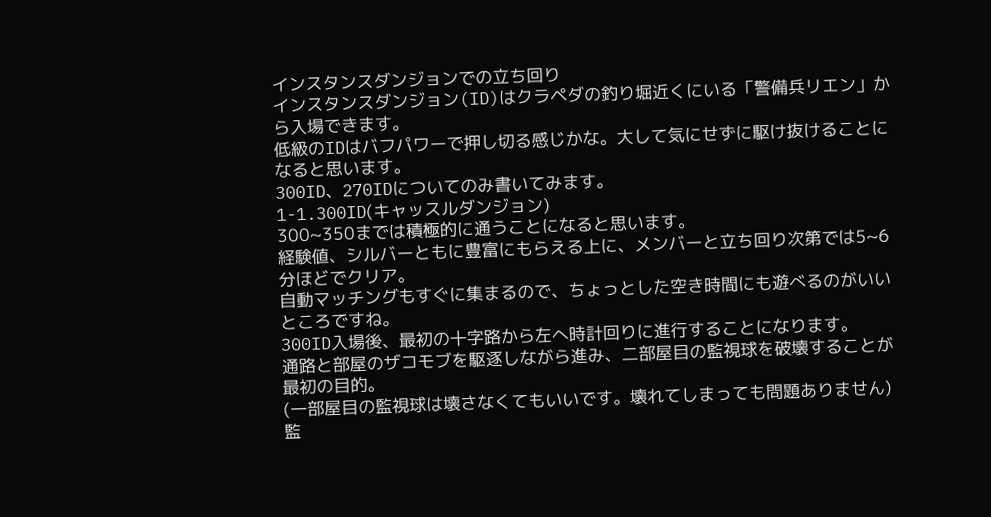インスタンスダンジョンでの立ち回り
インスタンスダンジョン(ID)はクラペダの釣り堀近くにいる「警備兵リエン」から入場できます。
低級のIDはバフパワーで押し切る感じかな。大して気にせずに駆け抜けることになると思います。
300ID、270IDについてのみ書いてみます。
1-1.300ID(キャッスルダンジョン)
300~350までは積極的に通うことになると思います。
経験値、シルバーともに豊富にもらえる上に、メンバーと立ち回り次第では5~6分ほどでクリア。
自動マッチングもすぐに集まるので、ちょっとした空き時間にも遊べるのがいいところですね。
300ID入場後、最初の十字路から左へ時計回りに進行することになります。
通路と部屋のザコモブを駆逐しながら進み、二部屋目の監視球を破壊することが最初の目的。
(一部屋目の監視球は壊さなくてもいいです。壊れてしまっても問題ありません)
監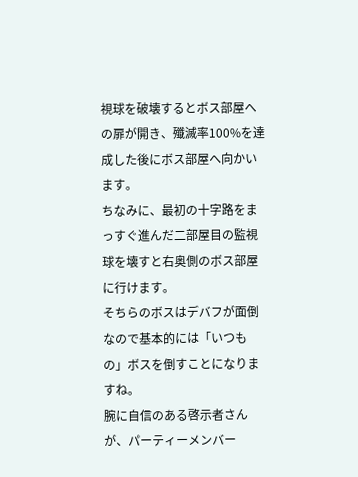視球を破壊するとボス部屋への扉が開き、殲滅率100%を達成した後にボス部屋へ向かいます。
ちなみに、最初の十字路をまっすぐ進んだ二部屋目の監視球を壊すと右奥側のボス部屋に行けます。
そちらのボスはデバフが面倒なので基本的には「いつもの」ボスを倒すことになりますね。
腕に自信のある啓示者さんが、パーティーメンバー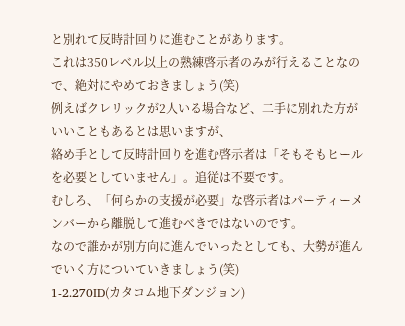と別れて反時計回りに進むことがあります。
これは350レベル以上の熟練啓示者のみが行えることなので、絶対にやめておきましょう(笑)
例えばクレリックが2人いる場合など、二手に別れた方がいいこともあるとは思いますが、
絡め手として反時計回りを進む啓示者は「そもそもヒールを必要としていません」。追従は不要です。
むしろ、「何らかの支援が必要」な啓示者はパーティーメンバーから離脱して進むべきではないのです。
なので誰かが別方向に進んでいったとしても、大勢が進んでいく方についていきましょう(笑)
1-2.270ID(カタコム地下ダンジョン)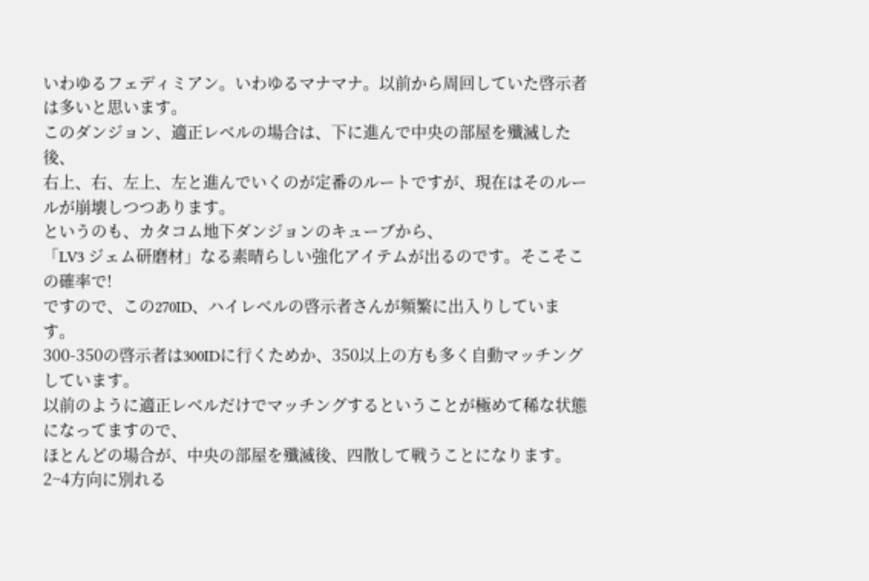いわゆるフェディミアン。いわゆるマナマナ。以前から周回していた啓示者は多いと思います。
このダンジョン、適正レベルの場合は、下に進んで中央の部屋を殲滅した後、
右上、右、左上、左と進んでいくのが定番のルートですが、現在はそのルールが崩壊しつつあります。
というのも、カタコム地下ダンジョンのキューブから、
「LV3 ジェム研磨材」なる素晴らしい強化アイテムが出るのです。そこそこの確率で!
ですので、この270ID、ハイレベルの啓示者さんが頻繁に出入りしています。
300-350の啓示者は300IDに行くためか、350以上の方も多く自動マッチングしています。
以前のように適正レベルだけでマッチングするということが極めて稀な状態になってますので、
ほとんどの場合が、中央の部屋を殲滅後、四散して戦うことになります。
2~4方向に別れる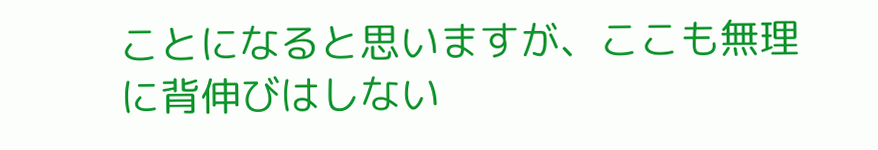ことになると思いますが、ここも無理に背伸びはしない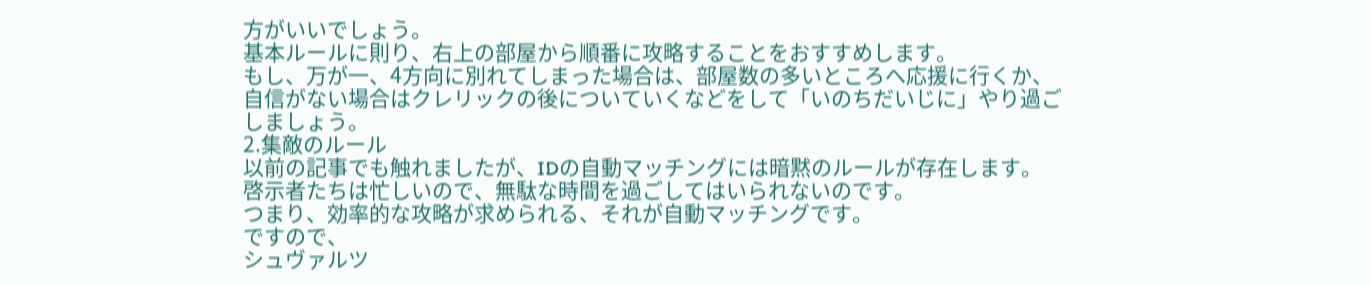方がいいでしょう。
基本ルールに則り、右上の部屋から順番に攻略することをおすすめします。
もし、万が一、4方向に別れてしまった場合は、部屋数の多いところへ応援に行くか、
自信がない場合はクレリックの後についていくなどをして「いのちだいじに」やり過ごしましょう。
2.集敵のルール
以前の記事でも触れましたが、IDの自動マッチングには暗黙のルールが存在します。
啓示者たちは忙しいので、無駄な時間を過ごしてはいられないのです。
つまり、効率的な攻略が求められる、それが自動マッチングです。
ですので、
シュヴァルツ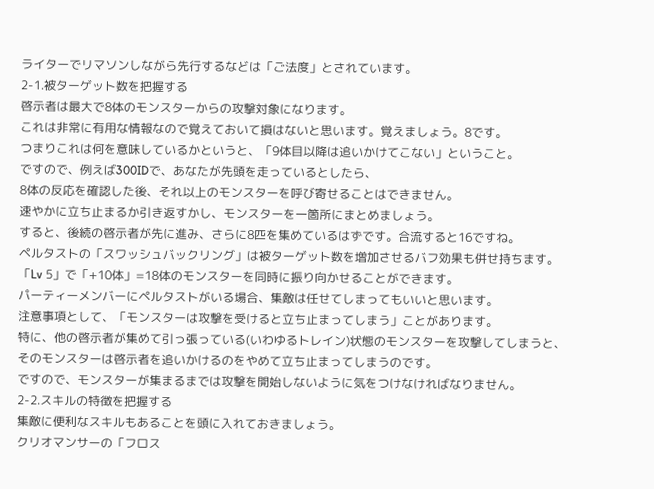ライターでリマソンしながら先行するなどは「ご法度」とされています。
2-1.被ターゲット数を把握する
啓示者は最大で8体のモンスターからの攻撃対象になります。
これは非常に有用な情報なので覚えておいて損はないと思います。覚えましょう。8です。
つまりこれは何を意味しているかというと、「9体目以降は追いかけてこない」ということ。
ですので、例えば300IDで、あなたが先頭を走っているとしたら、
8体の反応を確認した後、それ以上のモンスターを呼び寄せることはできません。
速やかに立ち止まるか引き返すかし、モンスターを一箇所にまとめましょう。
すると、後続の啓示者が先に進み、さらに8匹を集めているはずです。合流すると16ですね。
ペルタストの「スワッシュバックリング」は被ターゲット数を増加させるバフ効果も併せ持ちます。
「Lv 5」で「+10体」=18体のモンスターを同時に振り向かせることができます。
パーティーメンバーにペルタストがいる場合、集敵は任せてしまってもいいと思います。
注意事項として、「モンスターは攻撃を受けると立ち止まってしまう」ことがあります。
特に、他の啓示者が集めて引っ張っている(いわゆるトレイン)状態のモンスターを攻撃してしまうと、
そのモンスターは啓示者を追いかけるのをやめて立ち止まってしまうのです。
ですので、モンスターが集まるまでは攻撃を開始しないように気をつけなければなりません。
2-2.スキルの特徴を把握する
集敵に便利なスキルもあることを頭に入れておきましょう。
クリオマンサーの「フロス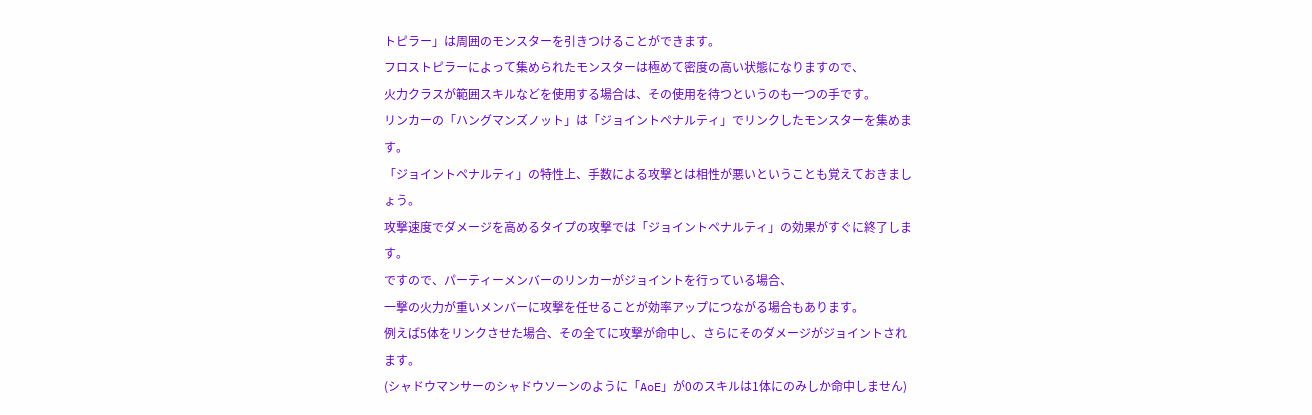トピラー」は周囲のモンスターを引きつけることができます。
フロストピラーによって集められたモンスターは極めて密度の高い状態になりますので、
火力クラスが範囲スキルなどを使用する場合は、その使用を待つというのも一つの手です。
リンカーの「ハングマンズノット」は「ジョイントペナルティ」でリンクしたモンスターを集めます。
「ジョイントペナルティ」の特性上、手数による攻撃とは相性が悪いということも覚えておきましょう。
攻撃速度でダメージを高めるタイプの攻撃では「ジョイントペナルティ」の効果がすぐに終了します。
ですので、パーティーメンバーのリンカーがジョイントを行っている場合、
一撃の火力が重いメンバーに攻撃を任せることが効率アップにつながる場合もあります。
例えば5体をリンクさせた場合、その全てに攻撃が命中し、さらにそのダメージがジョイントされます。
(シャドウマンサーのシャドウソーンのように「AoE」が0のスキルは1体にのみしか命中しません)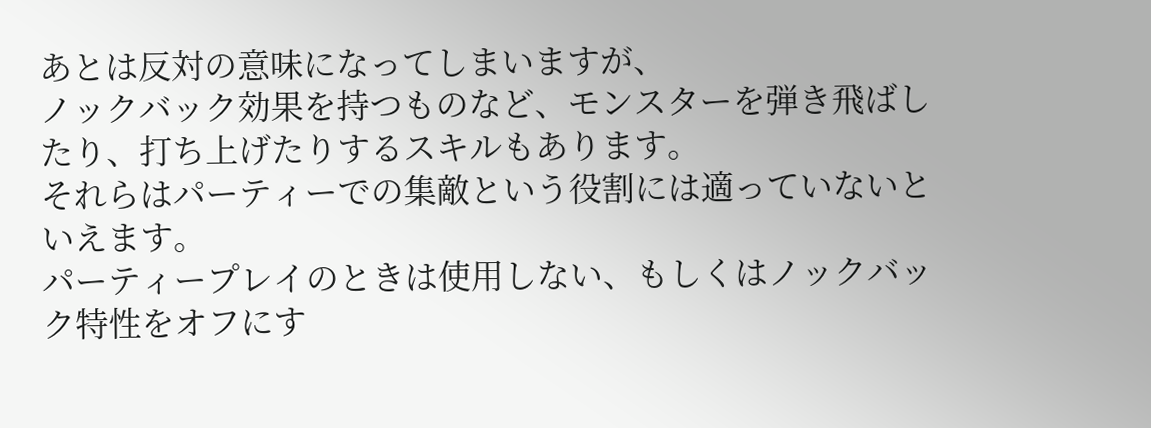あとは反対の意味になってしまいますが、
ノックバック効果を持つものなど、モンスターを弾き飛ばしたり、打ち上げたりするスキルもあります。
それらはパーティーでの集敵という役割には適っていないといえます。
パーティープレイのときは使用しない、もしくはノックバック特性をオフにす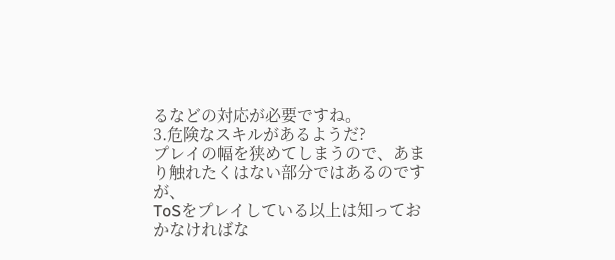るなどの対応が必要ですね。
3.危険なスキルがあるようだ?
プレイの幅を狭めてしまうので、あまり触れたくはない部分ではあるのですが、
ToSをプレイしている以上は知っておかなければな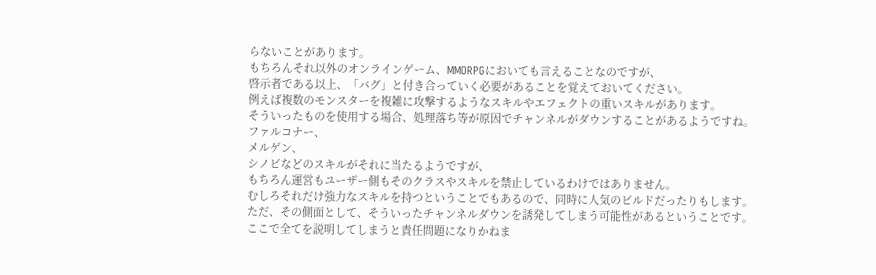らないことがあります。
もちろんそれ以外のオンラインゲーム、MMORPGにおいても言えることなのですが、
啓示者である以上、「バグ」と付き合っていく必要があることを覚えておいてください。
例えば複数のモンスターを複雑に攻撃するようなスキルやエフェクトの重いスキルがあります。
そういったものを使用する場合、処理落ち等が原因でチャンネルがダウンすることがあるようですね。
ファルコナー、
メルゲン、
シノビなどのスキルがそれに当たるようですが、
もちろん運営もユーザー側もそのクラスやスキルを禁止しているわけではありません。
むしろそれだけ強力なスキルを持つということでもあるので、同時に人気のビルドだったりもします。
ただ、その側面として、そういったチャンネルダウンを誘発してしまう可能性があるということです。
ここで全てを説明してしまうと責任問題になりかねま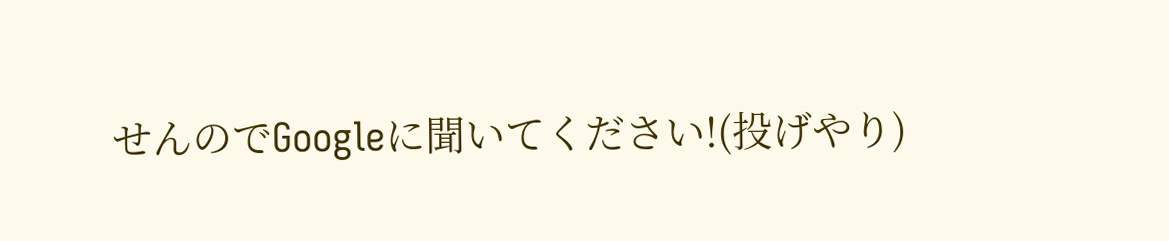せんのでGoogleに聞いてください!(投げやり)